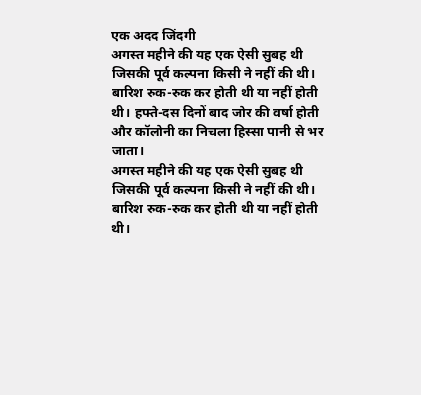एक अदद जिंदगी
अगस्त महीने की यह एक ऐसी सुबह थी जिसकी पूर्व कल्पना किसी ने नहीं की थी। बारिश रुक-रुक कर होती थी या नहीं होती थी। हफ्ते-दस दिनों बाद जोर की वर्षा होती और कॉलोनी का निचला हिस्सा पानी से भर जाता।
अगस्त महीने की यह एक ऐसी सुबह थी जिसकी पूर्व कल्पना किसी ने नहीं की थी। बारिश रुक-रुक कर होती थी या नहीं होती थी।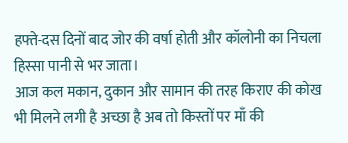हफ्ते-दस दिनों बाद जोर की वर्षा होती और कॉलोनी का निचला हिस्सा पानी से भर जाता।
आज कल मकान, दुकान और सामान की तरह किराए की कोख भी मिलने लगी है अच्छा है अब तो किस्तों पर माँ की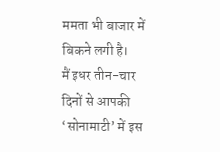ममता भी बाजार में बिकने लगी है।
मैं इधर तीन-चार दिनों से आपकी ‘सोनामाटी’ में इस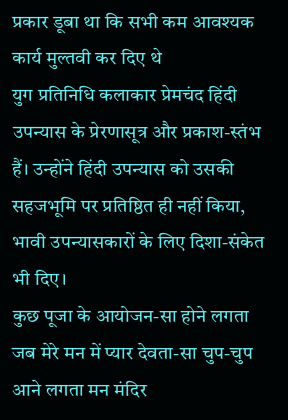प्रकार डूबा था कि सभी कम आवश्यक कार्य मुल्तवी कर दिए थे
युग प्रतिनिधि कलाकार प्रेमचंद हिंदी उपन्यास के प्रेरणासूत्र और प्रकाश-स्तंभ हैं। उन्होंने हिंदी उपन्यास को उसकी सहजभूमि पर प्रतिष्ठित ही नहीं किया, भावी उपन्यासकारों के लिए दिशा-संकेत भी दिए।
कुछ पूजा के आयोजन-सा होने लगता जब मेरे मन में प्यार देवता-सा चुप-चुप आने लगता मन मंदिर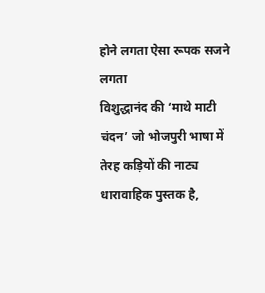होने लगता ऐसा रूपक सजने लगता
विशुद्धानंद की ‘माथे माटी चंदन’ जो भोजपुरी भाषा में तेरह कड़ियों की नाट्य धारावाहिक पुस्तक है,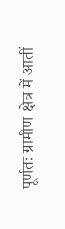पूर्णतः ग्रामीण क्षेत्र में आतीं